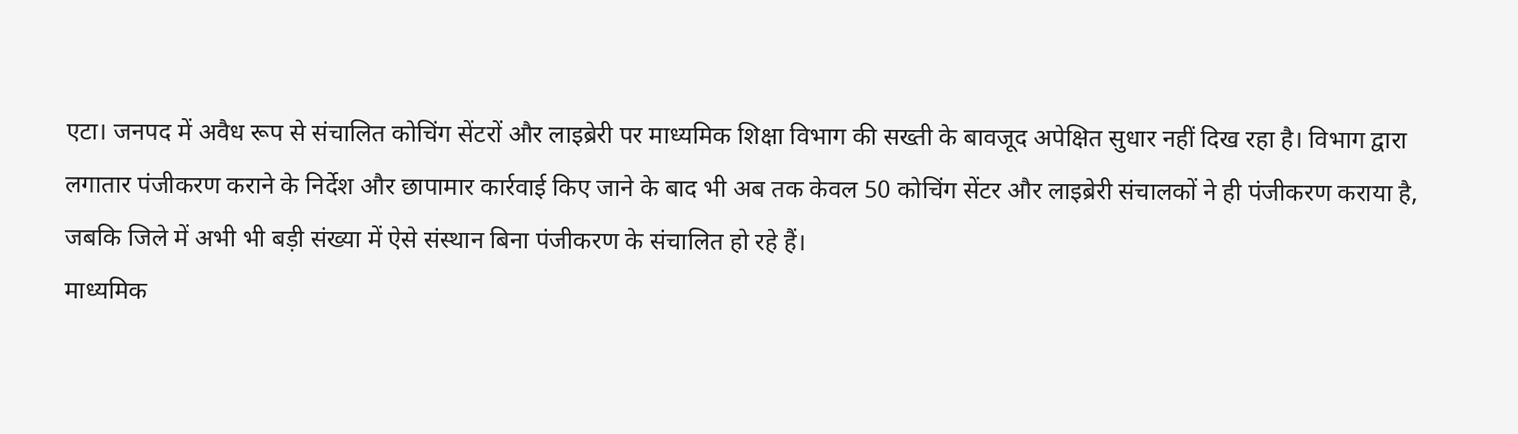एटा। जनपद में अवैध रूप से संचालित कोचिंग सेंटरों और लाइब्रेरी पर माध्यमिक शिक्षा विभाग की सख्ती के बावजूद अपेक्षित सुधार नहीं दिख रहा है। विभाग द्वारा लगातार पंजीकरण कराने के निर्देश और छापामार कार्रवाई किए जाने के बाद भी अब तक केवल 50 कोचिंग सेंटर और लाइब्रेरी संचालकों ने ही पंजीकरण कराया है, जबकि जिले में अभी भी बड़ी संख्या में ऐसे संस्थान बिना पंजीकरण के संचालित हो रहे हैं।
माध्यमिक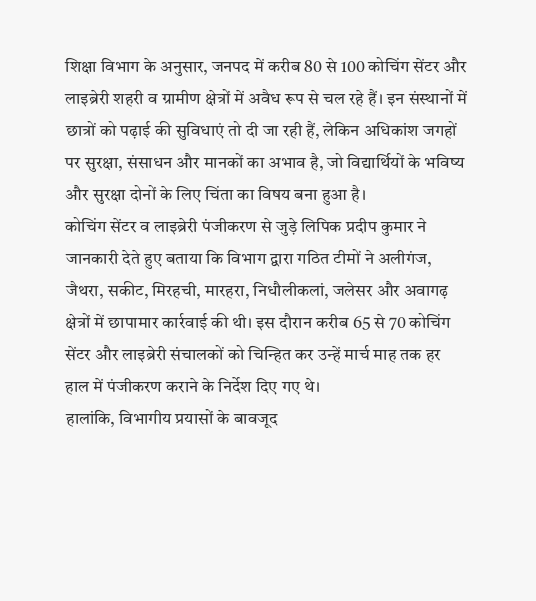शिक्षा विभाग के अनुसार, जनपद में करीब 80 से 100 कोचिंग सेंटर और लाइब्रेरी शहरी व ग्रामीण क्षेत्रों में अवैध रूप से चल रहे हैं। इन संस्थानों में छात्रों को पढ़ाई की सुविधाएं तो दी जा रही हैं, लेकिन अधिकांश जगहों पर सुरक्षा, संसाधन और मानकों का अभाव है, जो विद्यार्थियों के भविष्य और सुरक्षा दोनों के लिए चिंता का विषय बना हुआ है।
कोचिंग सेंटर व लाइब्रेरी पंजीकरण से जुड़े लिपिक प्रदीप कुमार ने जानकारी देते हुए बताया कि विभाग द्वारा गठित टीमों ने अलीगंज, जैथरा, सकीट, मिरहची, मारहरा, निधौलीकलां, जलेसर और अवागढ़ क्षेत्रों में छापामार कार्रवाई की थी। इस दौरान करीब 65 से 70 कोचिंग सेंटर और लाइब्रेरी संचालकों को चिन्हित कर उन्हें मार्च माह तक हर हाल में पंजीकरण कराने के निर्देश दिए गए थे।
हालांकि, विभागीय प्रयासों के बावजूद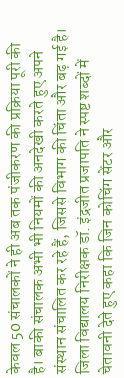केवल 50 संचालकों ने ही अब तक पंजीकरण की प्रक्रिया पूरी की है। बाकी संचालक अभी भी नियमों की अनदेखी करते हुए अपने संस्थान संचालित कर रहे हैं, जिससे विभाग की चिंता और बढ़ गई है।
जिला विद्यालय निरीक्षक डॉ. इंद्रजीत प्रजापति ने स्पष्ट शब्दों में चेतावनी देते हुए कहा कि जिन कोचिंग सेंटर और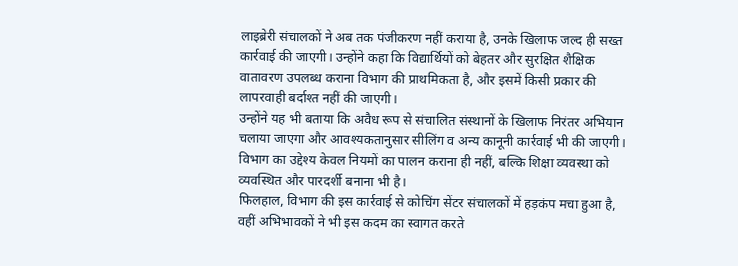लाइब्रेरी संचालकों ने अब तक पंजीकरण नहीं कराया है, उनके खिलाफ जल्द ही सख्त कार्रवाई की जाएगी। उन्होंने कहा कि विद्यार्थियों को बेहतर और सुरक्षित शैक्षिक वातावरण उपलब्ध कराना विभाग की प्राथमिकता है, और इसमें किसी प्रकार की लापरवाही बर्दाश्त नहीं की जाएगी।
उन्होंने यह भी बताया कि अवैध रूप से संचालित संस्थानों के खिलाफ निरंतर अभियान चलाया जाएगा और आवश्यकतानुसार सीलिंग व अन्य कानूनी कार्रवाई भी की जाएगी। विभाग का उद्देश्य केवल नियमों का पालन कराना ही नहीं, बल्कि शिक्षा व्यवस्था को व्यवस्थित और पारदर्शी बनाना भी है।
फिलहाल, विभाग की इस कार्रवाई से कोचिंग सेंटर संचालकों में हड़कंप मचा हुआ है, वहीं अभिभावकों ने भी इस कदम का स्वागत करते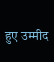हुए उम्मीद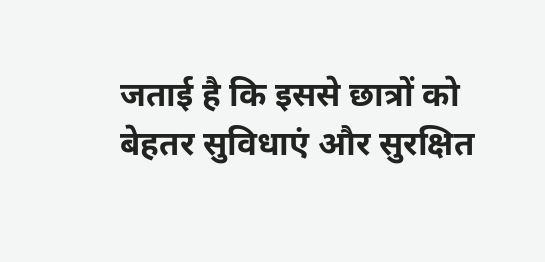जताई है कि इससे छात्रों को बेहतर सुविधाएं और सुरक्षित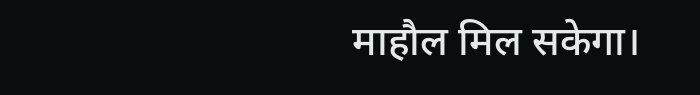माहौल मिल सकेगा।